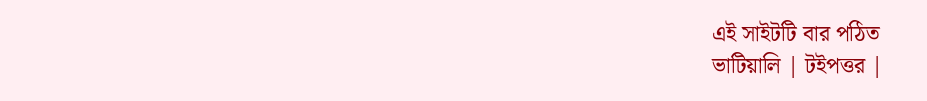এই সাইটটি বার পঠিত
ভাটিয়ালি | টইপত্তর |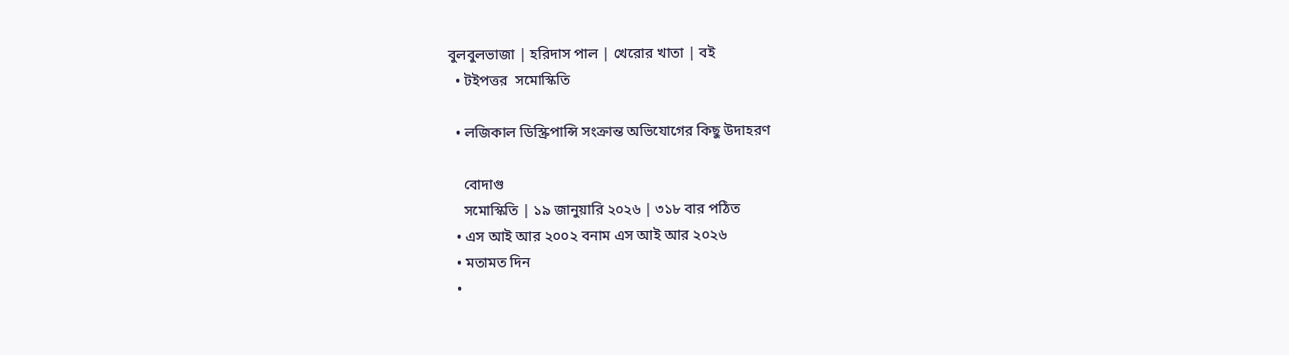বুলবুলভাজা | হরিদাস পাল | খেরোর খাতা | বই
  • টইপত্তর  সমোস্কিতি

  • লজিকাল ডিস্ক্রিপান্সি সংক্রান্ত অভিযোগের কিছু উদাহরণ

    বোদাগু
    সমোস্কিতি | ১৯ জানুয়ারি ২০২৬ | ৩১৮ বার পঠিত
  • এস আই আর ২০০২ বনাম এস আই আর ২০২৬
  • মতামত দিন
  •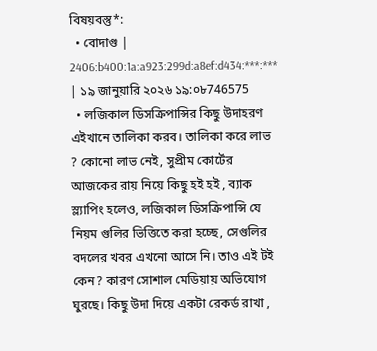বিষয়বস্তু*:
  • বোদাগু | 2406:b400:1a:a923:299d:a8ef:d434:***:*** | ১৯ জানুয়ারি ২০২৬ ১৯:০৮746575
  • লজিকাল ডিসক্রিপান্সির কিছু উদাহরণ এইখানে তালিকা করব। তালিকা করে লাভ ? কোনো লাভ নেই, সুপ্রীম কোর্টের আজকের রায় নিয়ে কিছু হই হই , ব্যাক স্ল্যাপিং হলেও, লজিকাল ডিসক্রিপান্সি যে নিয়ম গুলির ভিত্তিতে করা হচ্ছে, সেগুলির বদলের খবর এখনো আসে নি। তাও এই টই কেন? কারণ সোশাল মেডিয়ায় অভিযোগ ঘুরছে। কিছু উদা দিয়ে একটা রেকর্ড রাখা ,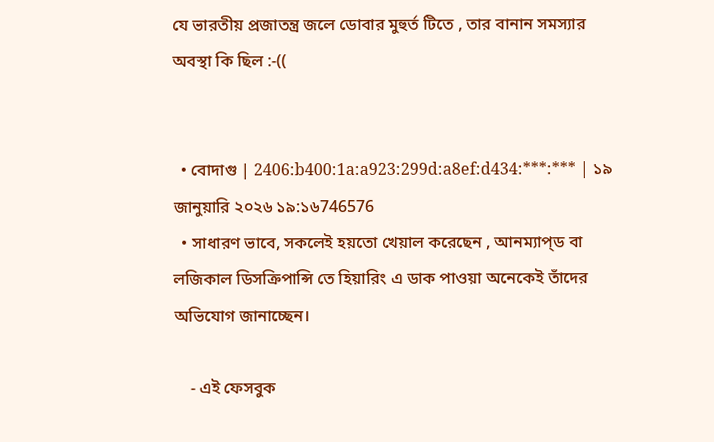যে ভারতীয় প্রজাতন্ত্র জলে ডোবার মুহুর্ত টিতে , তার বানান সমস্যার অবস্থা কি ছিল :-((


  • বোদাগু | 2406:b400:1a:a923:299d:a8ef:d434:***:*** | ১৯ জানুয়ারি ২০২৬ ১৯:১৬746576
  • সাধারণ ভাবে, সকলেই হয়তো খেয়াল করেছেন , আনম্যাপ্ড বা লজিকাল ডিসক্রিপান্সি তে হিয়ারিং এ ডাক পাওয়া অনেকেই তাঁদের অভিযোগ জানাচ্ছেন।

    - এই ফেসবুক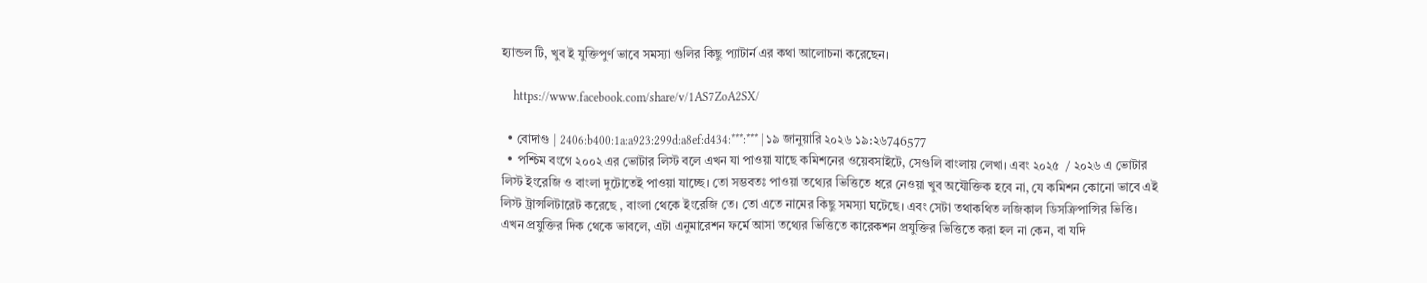হ্যান্ডল টি, খুব ই যুক্তিপুর্ণ ভাবে সমস্যা গুলির কিছু প্যাটার্ন এর কথা আলোচনা করেছেন।

    https://www.facebook.com/share/v/1AS7ZoA2SX/

  • বোদাগু | 2406:b400:1a:a923:299d:a8ef:d434:***:*** | ১৯ জানুয়ারি ২০২৬ ১৯:২৬746577
  • পশ্চিম বংগে ২০০২ এর ভোটার লিস্ট বলে এখন যা পাওয়া যাছে কমিশনের ওয়েবসাইটে, সেগুলি বাংলায় লেখা। এবং ২০২৫  / ২০২৬ এ ভোটার লিস্ট ইংরেজি ও বাংলা দুটোতেই পাওয়া যাচ্ছে। তো সম্ভবতঃ পাওয়া তথ্যের ভিত্তিতে ধরে নেওয়া খুব অযৌক্তিক হবে না, যে কমিশন কোনো ভাবে এই লিস্ট ট্রান্সলিটারেট করেছে , বাংলা থেকে ইংরেজি তে। তো এতে নামের কিছু সমস্যা ঘটেছে। এবং সেটা তথাকথিত লজিকাল ডিসক্রিপান্সির ভিত্তি। এখন প্রযুক্তির দিক থেকে ভাবলে, এটা এনুমারেশন ফর্মে আসা তথ্যের ভিত্তিতে কারেকশন প্রযুক্তির ভিত্তিতে করা হল না কেন, বা যদি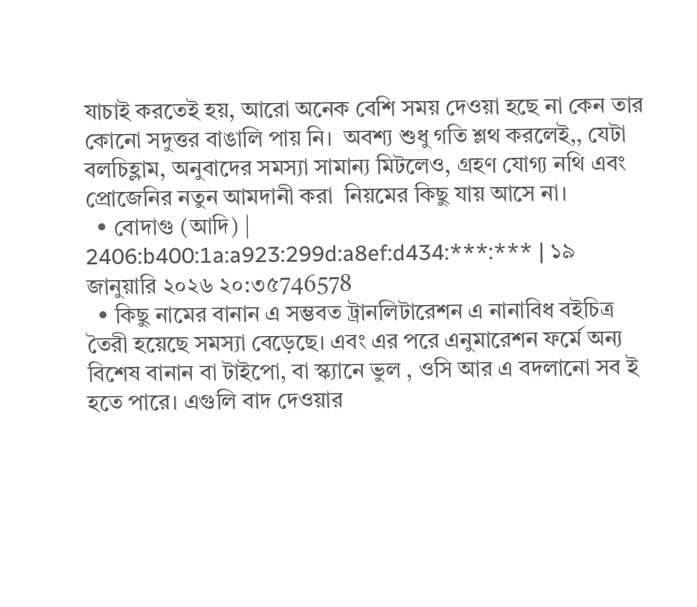যাচাই করতেই হয়, আরো অনেক বেশি সময় দেওয়া হছে না কেন তার কোনো সদুত্তর বাঙালি পায় নি।  অবশ্য শুধু গতি শ্লথ করলেই,, যেটা বলচিহ্লাম, অনুবাদের সমস্যা সামান্য মিটলেও, গ্রহণ যোগ্য নথি এবং প্রোজেনির নতুন আমদানী করা  নিয়মের কিছু যায় আসে না।
  • বোদাগু (আদি) | 2406:b400:1a:a923:299d:a8ef:d434:***:*** | ১৯ জানুয়ারি ২০২৬ ২০:৩৫746578
  • কিছু নামের বানান এ সম্ভবত ট্রানলিটারেশন এ নানাবিধ বইচিত্র তৈরী হয়েছে সমস্যা বেড়েছে। এবং এর পরে এনুমারেশন ফর্মে অন্য বিশেষ বানান বা টাইপো, বা স্ক্যানে ভুল , ওসি আর এ বদলানো সব ই হতে পারে। এগুলি বাদ দেওয়ার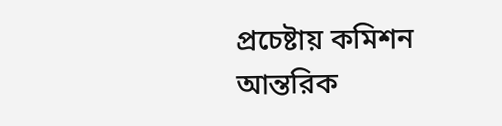প্রচেষ্টায় কমিশন আন্তরিক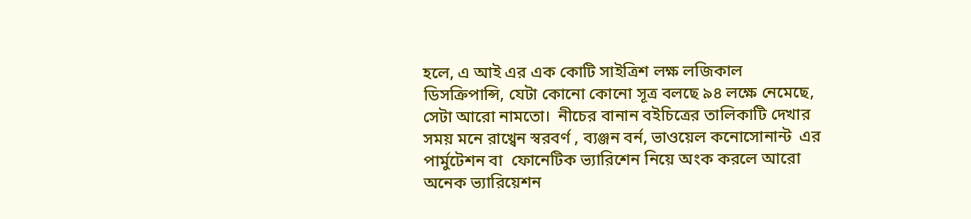হলে, এ আই এর এক কোটি সাইত্রিশ লক্ষ লজিকাল ডিসক্রিপান্সি, যেটা কোনো কোনো সূত্র বলছে ৯৪ লক্ষে নেমেছে, সেটা আরো নামতো।  নীচের বানান বইচিত্রের তালিকাটি দেখার সময় মনে রাখ্বেন স্বরবর্ণ , ব্যঞ্জন বর্ন, ভাওয়েল কনোসোনান্ট  এর পার্মুটেশন বা  ফোনেটিক ভ্যারিশেন নিয়ে অংক করলে আরো অনেক ভ্যারিয়েশন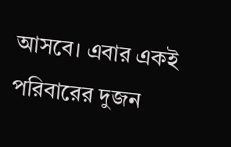আসবে। এবার একই পরিবারের দুজন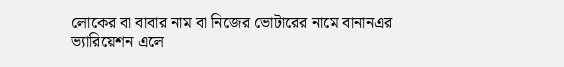লোকের বা বাবার নাম বা নিজের ভোটারের নামে বানানএর ভ্যারিয়েশন এলে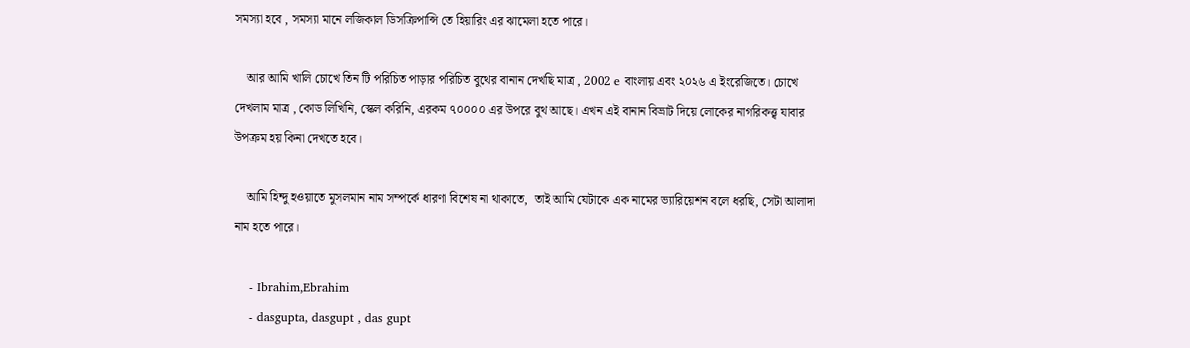সমস্যা হবে , সমস্যা মানে লজিকাল ডিসক্রিপান্সি তে হিয়ারিং এর ঝামেলা হতে পারে।

    আর আমি খালি চোখে তিন টি পরিচিত পাড়ার পরিচিত বুথের বানান দেখছি মাত্র , 2002 e বাংলায় এবং ২০২৬ এ ইংরেজিতে। চোখে দেখলাম মাত্র , কোড লিখিনি, স্কেল করিনি, এরকম ৭০০০০ এর উপরে বুথ আছে। এখন এই বানান বিভ্রাট দিয়ে লোকের নাগরিকত্ত্ব যাবার উপক্রম হয় কিনা দেখতে হবে।

    আমি হিন্দু হওয়াতে মুসলমান নাম সম্পর্কে ধারণা বিশেষ না থাকাতে,  তাই আমি যেটাকে এক নামের ভ্যারিয়েশন বলে ধরছি, সেটা আলাদা নাম হতে পারে।

    - Ibrahim,Ebrahim
    - dasgupta, dasgupt , das gupt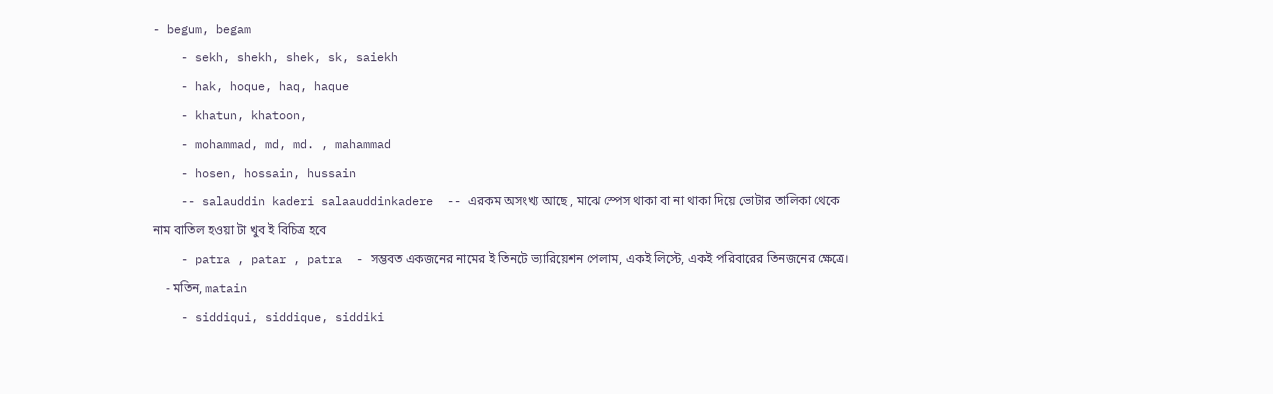- begum, begam
    - sekh, shekh, shek, sk, saiekh
    - hak, hoque, haq, haque
    - khatun, khatoon,
    - mohammad, md, md. , mahammad
    - hosen, hossain, hussain
    -- salauddin kaderi salaauddinkadere  -- এরকম অসংখ্য আছে , মাঝে স্পেস থাকা বা না থাকা দিয়ে ভোটার তালিকা থেকে নাম বাতিল হওয়া টা খুব ই বিচিত্র হবে
    - patra , patar , patra  - সম্ভবত একজনের নামের ই তিনটে ভ্যারিয়েশন পেলাম, একই লিস্টে, একই পরিবারের তিনজনের ক্ষেত্রে।
    - মতিন, matain
    - siddiqui, siddique, siddiki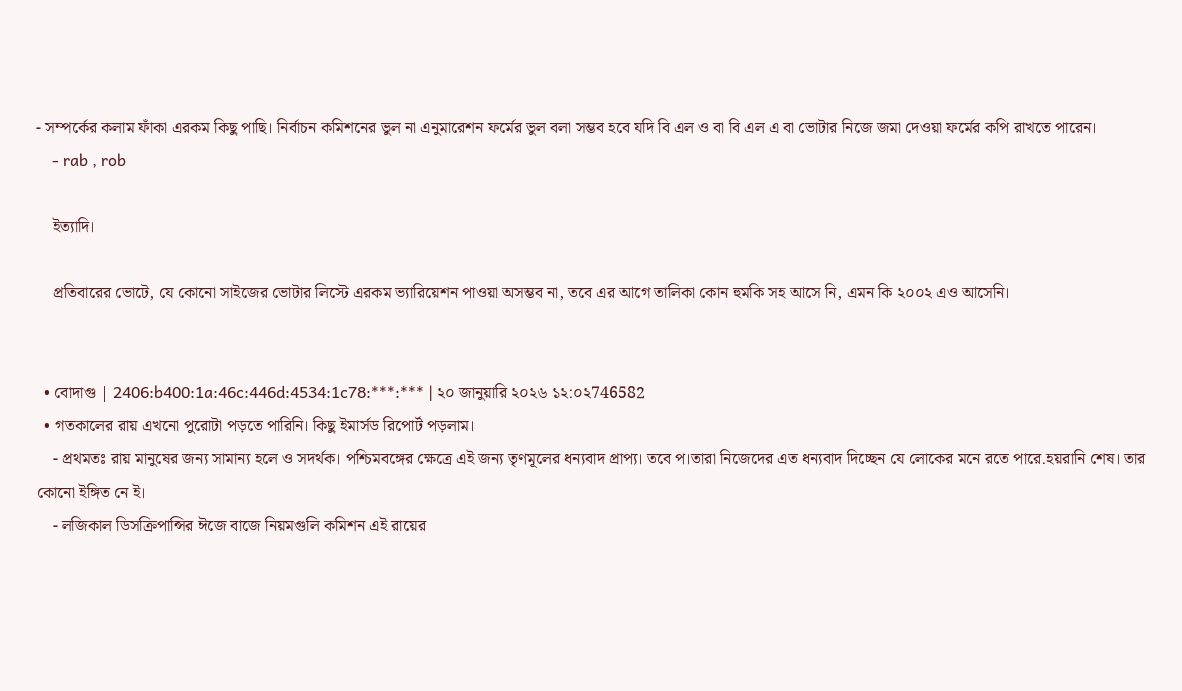- সম্পর্কের কলাম ফাঁকা এরকম কিছু পাছি। নির্বাচন কমিশনের ভুল না এনুমারেশন ফর্মের ভুল বলা সম্ভব হবে যদি বি এল ও বা বি এল এ বা ভোটার নিজে জমা দেওয়া ফর্মের কপি রাখতে পারেন।
    - rab , rob

    ইত্যাদি।

    প্রতিবারের ভোটে, যে কোনো সাইজের ভোটার লিস্টে এরকম ভ্যারিয়েশন পাওয়া অসম্ভব না, তবে এর আগে তালিকা কোন হুমকি সহ আসে নি, এমন কি ২০০২ এও আসেনি।


  • বোদাগু | 2406:b400:1a:46c:446d:4534:1c78:***:*** | ২০ জানুয়ারি ২০২৬ ১২:০২746582
  • গতকালের রায় এখনো পুরোটা পড়তে পারিনি। কিছু ইমার্সড রিপোর্ট পড়লাম।
    - প্রথমতঃ রায় মানুষের জন্য সামান্য হলে ও সদর্থক। পশ্চিমবঙ্গের ক্ষেত্রে এই জন্য তৃণমূলের ধন্যবাদ প্রাপ্য। তবে প।তারা নিজেদের এত ধন্যবাদ দিচ্ছেন যে লোকের মনে রতে পারে.হয়রানি শেষ। তার কোনো ইঙ্গিত নে ই।
    - লজিকাল ডিসক্রিপান্সির ঈজে বাজে নিয়মগুলি কমিশন এই রায়ের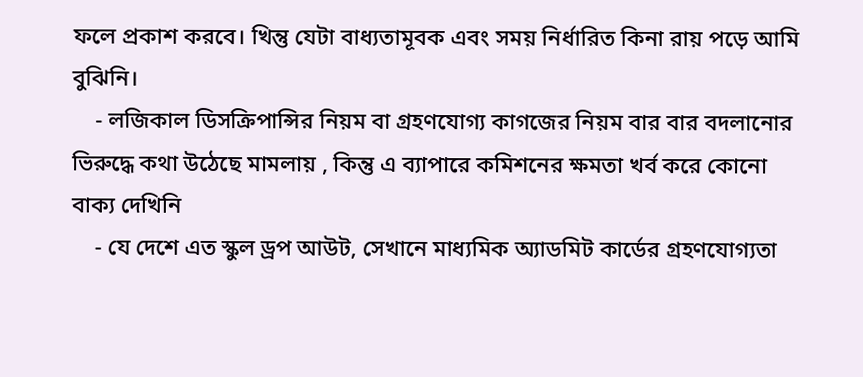ফলে প্রকাশ করবে। খিন্তু যেটা বাধ্যতামূবক এবং সময় নির্ধারিত কিনা রায় পড়ে আমি বুঝিনি।
    - লজিকাল ডিসক্রিপান্সির নিয়ম বা গ্রহণযোগ্য কাগজের নিয়ম বার বার বদলানোর ভিরুদ্ধে কথা উঠেছে মামলায় , কিন্তু এ ব্যাপারে কমিশনের ক্ষমতা খর্ব করে কোনো বাক্য দেখিনি
    - যে দেশে এত স্কুল ড্রপ আউট, সেখানে মাধ্যমিক অ্যাডমিট কার্ডের গ্রহণযোগ্যতা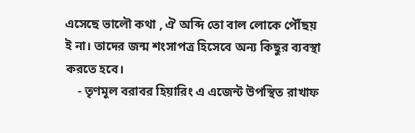এসেছে ভালৌ কথা , ঐ অব্দি তো বাল লোকে পৌঁছয় ই না। তাদের জন্ম শংসাপত্র হিসেবে অন্য কিছুর ব্যবস্থা করতে হবে।
    - তৃণমূল বরাবর হিয়ারিং এ এজেন্ট উপস্থিত রাখাফ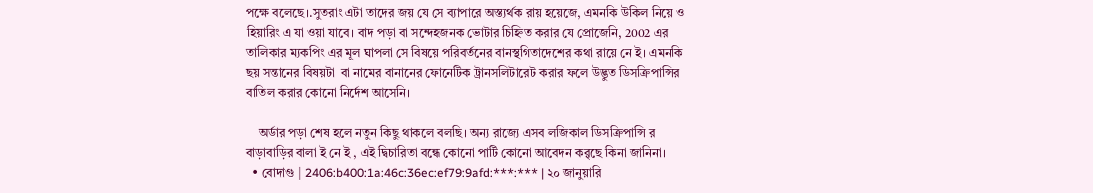পক্ষে বলেছে।.সুতরাং এটা তাদের জয় যে সে ব্যাপারে অস্ত্যর্থক রায় হয়েজে, এমনকি উকিল নিয়ে ও হিয়ারিং এ যা ওয়া যাবে। বাদ পড়া বা সন্দেহজনক ভোটার চিহ্নিত করার যে প্রোজেনি, 2002 এর তালিকার ম্যকপিং এর মূল ঘাপলা সে বিষয়ে পরিবর্তনের বানস্থগিতাদেশের কথা রায়ে নে ই। এমনকি ছয় সন্তানের বিষয়টা  বা নামের বানানের ফোনেটিক ট্রানসলিটারেট করার ফলে উদ্ভুত ডিসক্রিপান্সির বাতিল করার কোনো নির্দেশ আসেনি।

    অর্ডার পড়া শেষ হলে নতুন কিছু থাকলে বলছি। অন্য রাজ্যে এসব লজিকাল ডিসক্রিপান্সি র বাড়াবাড়ির বালা ই নে ই , এই দ্বিচারিতা বন্ধে কোনো পার্টি কোনো আবেদন করৃছে কিনা জানিনা।
  • বোদাগু | 2406:b400:1a:46c:36ec:ef79:9afd:***:*** | ২০ জানুয়ারি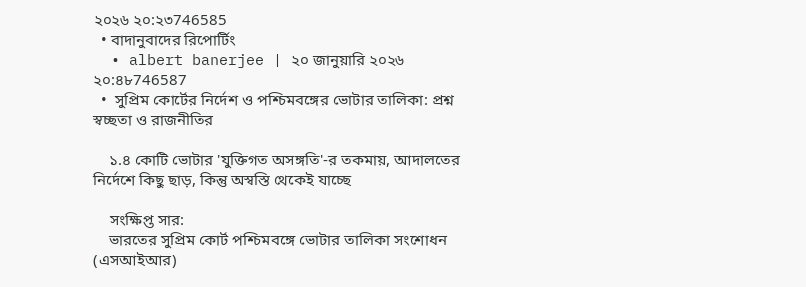২০২৬ ২০:২৩746585
  • বাদানুবাদের রিপোর্টিং
  • albert banerjee | ২০ জানুয়ারি ২০২৬ ২০:৪৮746587
  •  সুপ্রিম কোর্টের নির্দেশ ও পশ্চিমবঙ্গের ভোটার তালিকা: প্রশ্ন স্বচ্ছতা ও রাজনীতির

    ১.৪ কোটি ভোটার 'যুক্তিগত অসঙ্গতি'-র তকমায়, আদালতের নির্দেশে কিছু ছাড়, কিন্তু অস্বস্তি থেকেই যাচ্ছে

    সংক্ষিপ্ত সার:
    ভারতের সুপ্রিম কোর্ট পশ্চিমবঙ্গে ভোটার তালিকা সংশোধন (এসআইআর)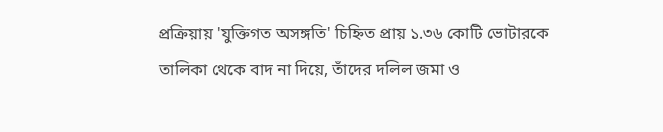প্রক্রিয়ায় 'যুক্তিগত অসঙ্গতি' চিহ্নিত প্রায় ১.৩৬ কোটি ভোটারকে তালিকা থেকে বাদ না দিয়ে, তাঁদের দলিল জমা ও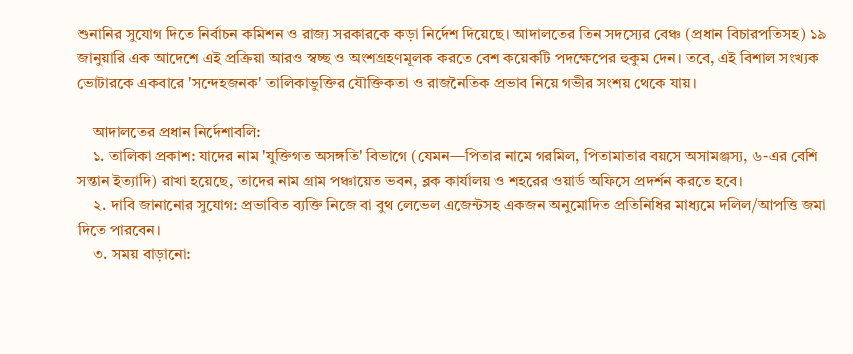শুনানির সুযোগ দিতে নির্বাচন কমিশন ও রাজ্য সরকারকে কড়া নির্দেশ দিয়েছে। আদালতের তিন সদস্যের বেঞ্চ (প্রধান বিচারপতিসহ) ১৯ জানুয়ারি এক আদেশে এই প্রক্রিয়া আরও স্বচ্ছ ও অংশগ্রহণমূলক করতে বেশ কয়েকটি পদক্ষেপের হুকুম দেন। তবে, এই বিশাল সংখ্যক ভোটারকে একবারে 'সন্দেহজনক' তালিকাভুক্তির যৌক্তিকতা ও রাজনৈতিক প্রভাব নিয়ে গভীর সংশয় থেকে যায়।

    আদালতের প্রধান নির্দেশাবলি:
    ১. তালিকা প্রকাশ: যাদের নাম 'যুক্তিগত অসঙ্গতি' বিভাগে (যেমন—পিতার নামে গরমিল, পিতামাতার বয়সে অসামঞ্জস্য, ৬-এর বেশি সন্তান ইত্যাদি) রাখা হয়েছে, তাদের নাম গ্রাম পঞ্চায়েত ভবন, ব্লক কার্যালয় ও শহরের ওয়ার্ড অফিসে প্রদর্শন করতে হবে।
    ২. দাবি জানানোর সুযোগ: প্রভাবিত ব্যক্তি নিজে বা বুথ লেভেল এজেন্টসহ একজন অনুমোদিত প্রতিনিধির মাধ্যমে দলিল/আপত্তি জমা দিতে পারবেন।
    ৩. সময় বাড়ানো: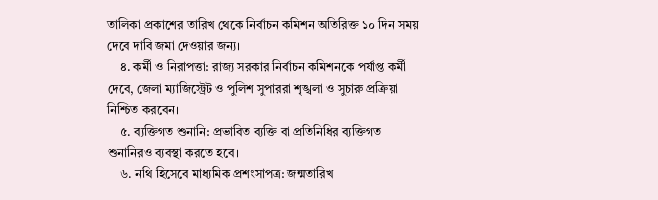তালিকা প্রকাশের তারিখ থেকে নির্বাচন কমিশন অতিরিক্ত ১০ দিন সময় দেবে দাবি জমা দেওয়ার জন্য।
    ৪. কর্মী ও নিরাপত্তা: রাজ্য সরকার নির্বাচন কমিশনকে পর্যাপ্ত কর্মী দেবে, জেলা ম্যাজিস্ট্রেট ও পুলিশ সুপাররা শৃঙ্খলা ও সুচারু প্রক্রিয়া নিশ্চিত করবেন।
    ৫. ব্যক্তিগত শুনানি: প্রভাবিত ব্যক্তি বা প্রতিনিধির ব্যক্তিগত শুনানিরও ব্যবস্থা করতে হবে।
    ৬. নথি হিসেবে মাধ্যমিক প্রশংসাপত্র: জন্মতারিখ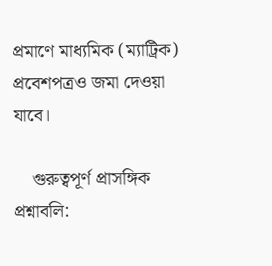প্রমাণে মাধ্যমিক (ম্যাট্রিক) প্রবেশপত্রও জমা দেওয়া যাবে।

    গুরুত্বপূর্ণ প্রাসঙ্গিক প্রশ্নাবলি: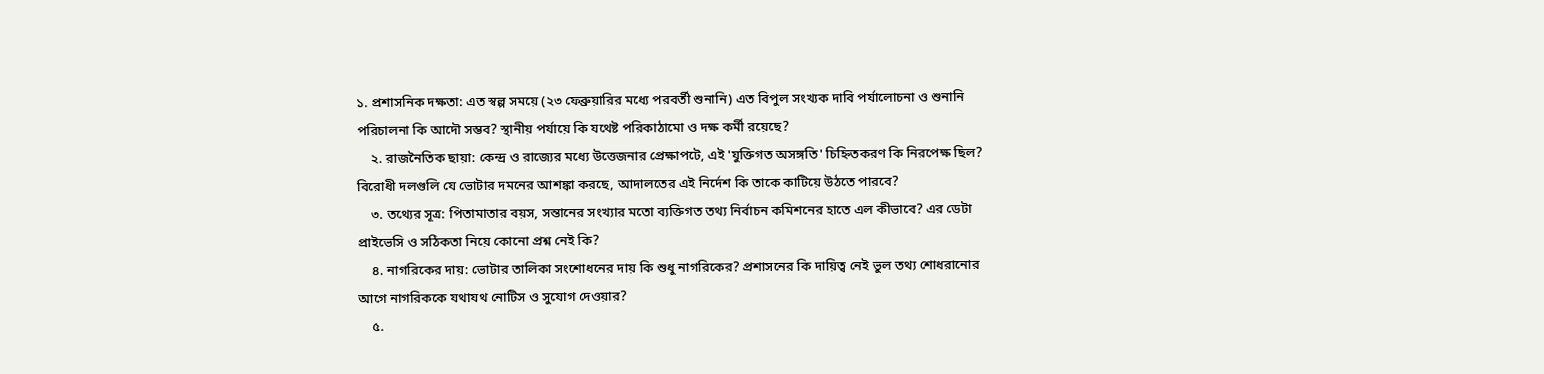১. প্রশাসনিক দক্ষতা: এত স্বল্প সময়ে (২৩ ফেব্রুয়ারির মধ্যে পরবর্তী শুনানি) এত বিপুল সংখ্যক দাবি পর্যালোচনা ও শুনানি পরিচালনা কি আদৌ সম্ভব? স্থানীয় পর্যায়ে কি যথেষ্ট পরিকাঠামো ও দক্ষ কর্মী রয়েছে?
    ২. রাজনৈতিক ছায়া: কেন্দ্র ও রাজ্যের মধ্যে উত্তেজনার প্রেক্ষাপটে, এই 'যুক্তিগত অসঙ্গতি' চিহ্নিতকরণ কি নিরপেক্ষ ছিল? বিরোধী দলগুলি যে ভোটার দমনের আশঙ্কা করছে, আদালতের এই নির্দেশ কি তাকে কাটিয়ে উঠতে পারবে?
    ৩. তথ্যের সূত্র: পিতামাতার বয়স, সন্তানের সংখ্যার মতো ব্যক্তিগত তথ্য নির্বাচন কমিশনের হাতে এল কীভাবে? এর ডেটা প্রাইভেসি ও সঠিকতা নিয়ে কোনো প্রশ্ন নেই কি?
    ৪. নাগরিকের দায়: ভোটার তালিকা সংশোধনের দায় কি শুধু নাগরিকের? প্রশাসনের কি দায়িত্ব নেই ভুল তথ্য শোধরানোর আগে নাগরিককে যথাযথ নোটিস ও সুযোগ দেওয়ার?
    ৫.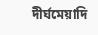দীর্ঘমেয়াদি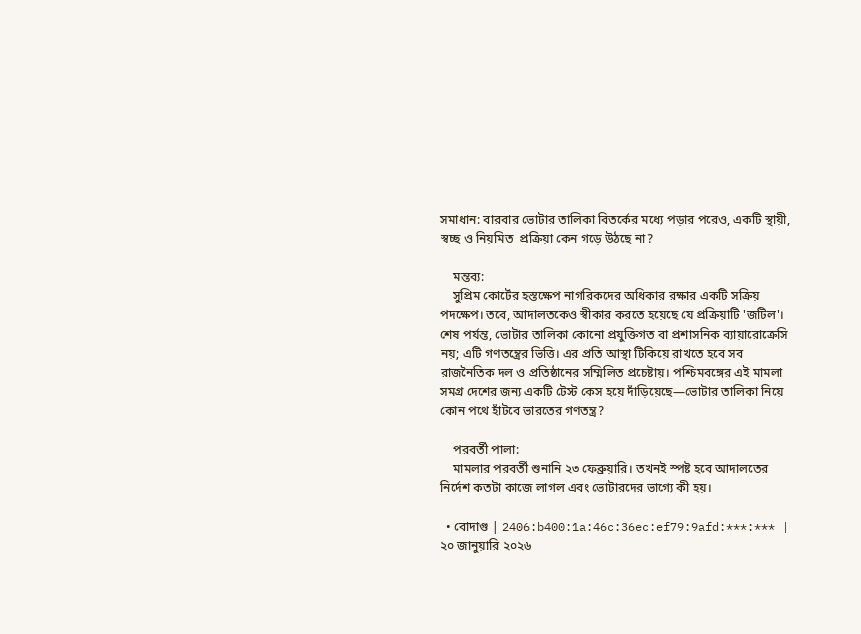সমাধান: বারবার ভোটার তালিকা বিতর্কের মধ্যে পড়ার পরেও, একটি স্থায়ী, স্বচ্ছ ও নিয়মিত  প্রক্রিয়া কেন গড়ে উঠছে না?

    মন্তব্য:
    সুপ্রিম কোর্টের হস্তক্ষেপ নাগরিকদের অধিকার রক্ষার একটি সক্রিয় পদক্ষেপ। তবে, আদালতকেও স্বীকার করতে হয়েছে যে প্রক্রিয়াটি 'জটিল'। শেষ পর্যন্ত, ভোটার তালিকা কোনো প্রযুক্তিগত বা প্রশাসনিক ব্যায়ারোক্রেসি নয়; এটি গণতন্ত্রের ভিত্তি। এর প্রতি আস্থা টিকিয়ে রাখতে হবে সব রাজনৈতিক দল ও প্রতিষ্ঠানের সম্মিলিত প্রচেষ্টায়। পশ্চিমবঙ্গের এই মামলা সমগ্র দেশের জন্য একটি টেস্ট কেস হয়ে দাঁড়িয়েছে—ভোটার তালিকা নিয়ে কোন পথে হাঁটবে ভারতের গণতন্ত্র?

    পরবর্তী পালা:
    মামলার পরবর্তী শুনানি ২৩ ফেব্রুয়ারি। তখনই স্পষ্ট হবে আদালতের নির্দেশ কতটা কাজে লাগল এবং ভোটারদের ভাগ্যে কী হয়।

  • বোদাগু | 2406:b400:1a:46c:36ec:ef79:9afd:***:*** | ২০ জানুয়ারি ২০২৬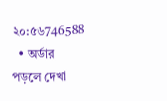২০:৫৬746588
  • অর্ডার পড়লে দেখা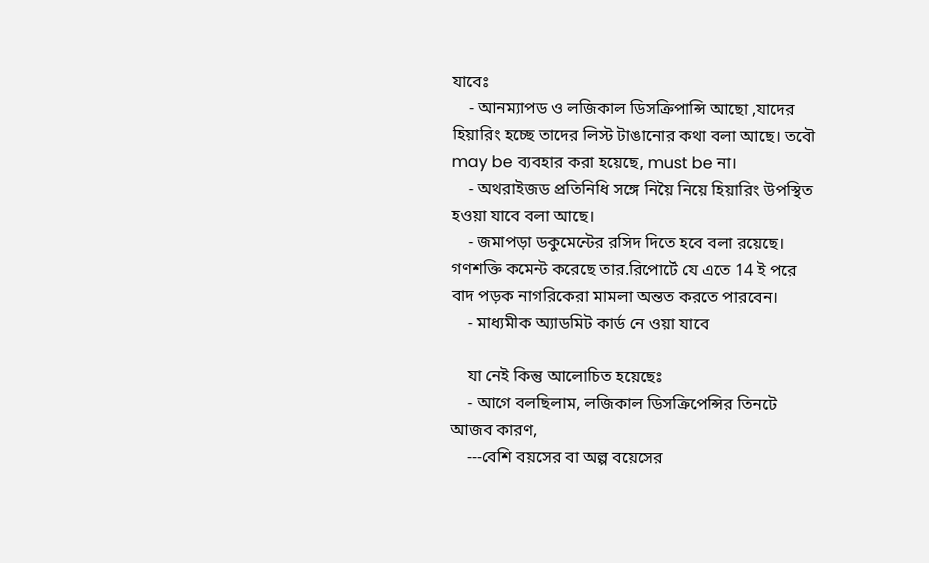যাবেঃ
    - আনম্যাপড ও লজিকাল ডিসক্রিপান্সি আছো ,যাদের হিয়ারিং হচ্ছে তাদের লিস্ট টাঙানোর কথা বলা আছে। তবৌ may be ব্যবহার করা হয়েছে, must be না।
    - অথরাইজড প্রতিনিধি সঙ্গে নিয়ৈ নিয়ে হিয়ারিং উপস্থিত হওয়া যাবে বলা আছে।
    - জমাপড়া ডকুমেন্টের রসিদ দিতে হবে বলা রয়েছে। গণশক্তি কমেন্ট করেছে তার.রিপোর্টে যে এতে 14 ই পরে বাদ পড়ক নাগরিকেরা মামলা অন্তত করতে পারবেন।
    - মাধ্যমীক অ্যাডমিট কার্ড নে ওয়া যাবে

    যা নেই কিন্তু আলোচিত হয়েছেঃ
    - আগে বলছিলাম, লজিকাল ডিসক্রিপেন্সির তিনটে আজব কারণ,
    ---বেশি বয়সের বা অল্প বয়েসের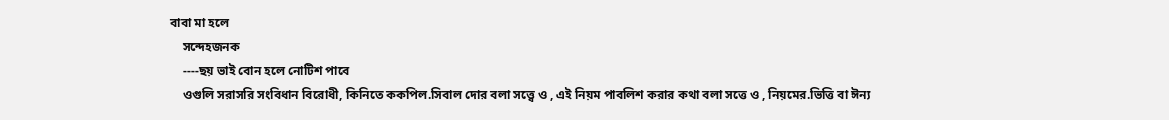বাবা মা হলে
    সন্দেহজনক
    ----ছয় ভাই বোন হলে নোটিশ পাবে
    ওগুলি সরাসরি সংবিধান বিরোধী, কিনিতে ককপিল.সিবাল দোর বলা সত্ত্বে ও , এই নিয়ম পাবলিশ করার কথা বলা সত্তে ও , নিয়মের.ভিত্তি বা ঈন্য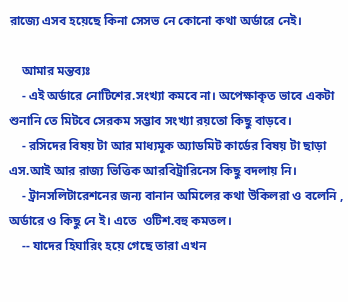রাজ্যে এসব হয়েছে কিনা সেসভ নে কোনো কথা অর্ডারে নেই।

    আমার মন্তব্যঃ
    - এই অর্ডারে নোটিশের.সংখ্যা কমবে না। অপেক্ষাকৃত ভাবে একটা শুনানি তে মিটবে সেরকম সম্ভাব সংখ্যা রয়তো কিছু বাড়বে।
    - রসিদের বিষয় টা আর মাধ্যমূক অ্যাডমিট কার্ডের বিষয় টা ছাড়া এস.আই আর রাজ্য ভিত্তিক আরবিট্রারিনেস কিছু বদলায় নি।
    - ট্রানসলিটারেশনের জন্য বানান অমিলের কথা উকিলরা ও বলেনি , অর্ডারে ও কিছু নে ই। এতে  ওটিশ.বহু কমতল।
    -- যাদের হিঘারিং হয়ে গেছে তারা এখন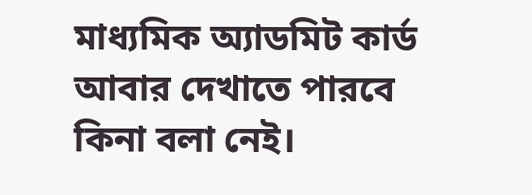মাধ্যমিক অ্যাডমিট কার্ড আবার দেখাতে পারবে কিনা বলা নেই।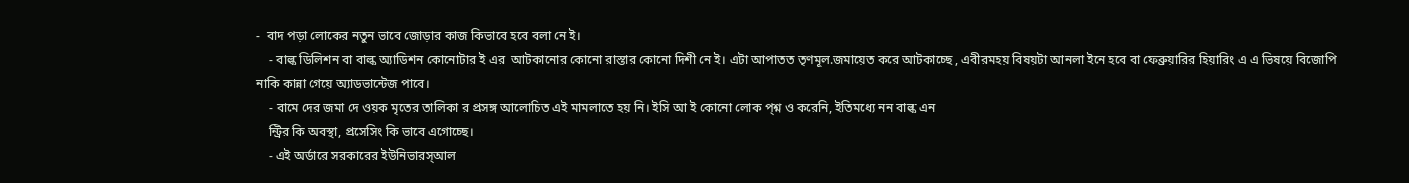-  বাদ পড়া লোকের নতুন ভাবে জোড়ার কাজ কিভাবে হবে বলা নে ই।
    - বাল্ক ডিলিশন বা বাল্ক অ্যাডিশন কোনোটার ই এর  আটকানোর কোনো রাস্তার কোনো দিশী নে ই। এটা আপাতত তৃণমূল.জমায়েত করে আটকাচ্ছে , এবীরমহয় বিষয়টা আনলা ইনে হবে বা ফেব্রুয়ারির হিয়ারিং এ এ ভিষয়ে বিজোপি নাকি কান্না গেয়ে অ্যাডভান্টেজ পাবে।
    - বামে দের জমা দে ওয়ক মৃতের তালিকা র প্রসঙ্গ আলোচিত এই মামলাতে হয় নি। ইসি আ ই কোনো লোক প্শ্ন ও করেনি, ইতিমধ্যে নন বাল্ক এন
    ন্ট্রির কি অবস্থা, প্রসেসিং কি ভাবে এগোচ্ছে।
    - এই অর্ডারে সরকারের ইউনিভারস্আল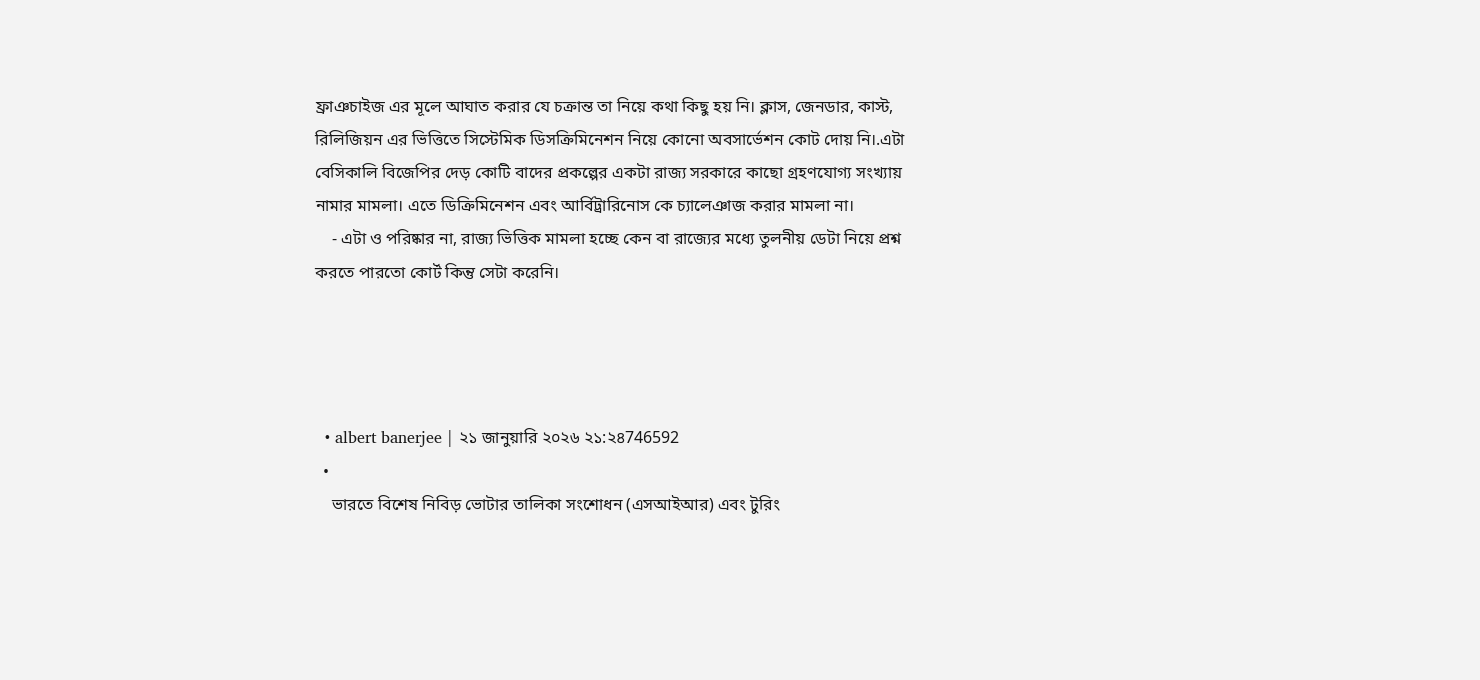ফ্রাঞচাইজ এর মূলে আঘাত করার যে চক্রান্ত তা নিয়ে কথা কিছু হয় নি। ক্লাস, জেনডার, কাস্ট, রিলিজিয়ন এর ভিত্তিতে সিস্টেমিক ডিসক্রিমিনেশন নিয়ে কোনো অবসার্ভেশন কোট দোয় নি।.এটা বেসিকালি বিজেপির দেড় কোটি বাদের প্রকল্পের একটা রাজ্য সরকারে কাছো গ্রহণযোগ্য সংখ্যায় নামার মামলা। এতে ডিক্রিমিনেশন এবং আর্বিট্রারিনোস কে চ্যালেঞাজ করার মামলা না।
    - এটা ও পরিষ্কার না, রাজ্য ভিত্তিক মামলা হচ্ছে কেন বা রাজ্যের মধ্যে তুলনীয় ডেটা নিয়ে প্রশ্ন করতে পারতো কোর্ট কিন্তু সেটা করেনি।




  • albert banerjee | ২১ জানুয়ারি ২০২৬ ২১:২৪746592
  •
    ভারতে বিশেষ নিবিড় ভোটার তালিকা সংশোধন (এসআইআর) এবং টুরিং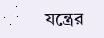যন্ত্রের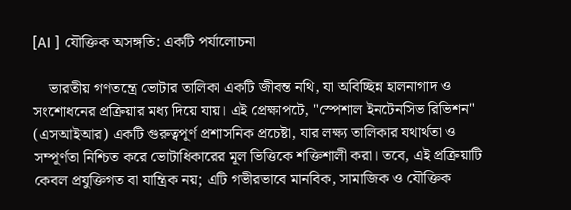[AI ] যৌক্তিক অসঙ্গতি: একটি পর্যালোচনা

    ভারতীয় গণতন্ত্রে ভোটার তালিকা একটি জীবন্ত নথি, যা অবিচ্ছিন্ন হালনাগাদ ও সংশোধনের প্রক্রিয়ার মধ্য দিয়ে যায়। এই প্রেক্ষাপটে, "স্পেশাল ইনটেনসিভ রিভিশন" (এসআইআর) একটি গুরুত্বপূর্ণ প্রশাসনিক প্রচেষ্টা, যার লক্ষ্য তালিকার যথার্থতা ও সম্পূর্ণতা নিশ্চিত করে ভোটাধিকারের মূল ভিত্তিকে শক্তিশালী করা। তবে, এই প্রক্রিয়াটি কেবল প্রযুক্তিগত বা যান্ত্রিক নয়; এটি গভীরভাবে মানবিক, সামাজিক ও যৌক্তিক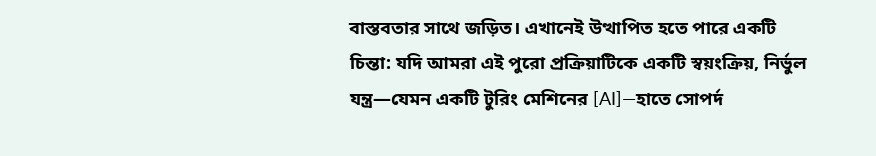বাস্তবতার সাথে জড়িত। এখানেই উত্থাপিত হতে পারে একটি চিন্তা: যদি আমরা এই পুরো প্রক্রিয়াটিকে একটি স্বয়ংক্রিয়, নির্ভুল যন্ত্র—যেমন একটি টুরিং মেশিনের [AI]—হাতে সোপর্দ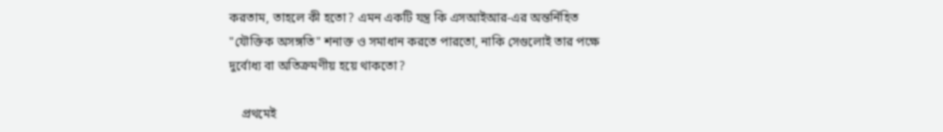করতাম, তাহলে কী হতো? এমন একটি যন্ত্র কি এসআইআর-এর অন্তর্নিহিত "যৌক্তিক অসঙ্গতি" শনাক্ত ও সমাধান করতে পারতো, নাকি সেগুলোই তার পক্ষে দুর্বোধ্য বা অতিক্রমণীয় হয়ে থাকতো?

    প্রথমেই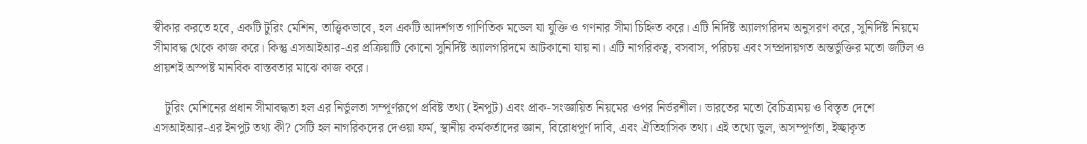স্বীকার করতে হবে, একটি টুরিং মেশিন, তাত্ত্বিকভাবে, হল একটি আদর্শগত গাণিতিক মডেল যা যুক্তি ও গণনার সীমা চিহ্নিত করে। এটি নির্দিষ্ট অ্যালগরিদম অনুসরণ করে, সুনির্দিষ্ট নিয়মে সীমাবদ্ধ থেকে কাজ করে। কিন্তু এসআইআর-এর প্রক্রিয়াটি কোনো সুনির্দিষ্ট অ্যালগরিদমে আটকানো যায় না। এটি নাগরিকত্ব, বসবাস, পরিচয় এবং সম্প্রদায়গত অন্তর্ভুক্তির মতো জটিল ও প্রায়শই অস্পষ্ট মানবিক বাস্তবতার মাঝে কাজ করে।

    টুরিং মেশিনের প্রধান সীমাবদ্ধতা হল এর নির্ভুলতা সম্পূর্ণরূপে প্রবিষ্ট তথ্য (ইনপুট) এবং প্রাক-সংজ্ঞায়িত নিয়মের ওপর নির্ভরশীল। ভারতের মতো বৈচিত্র্যময় ও বিস্তৃত দেশে এসআইআর-এর ইনপুট তথ্য কী? সেটি হল নাগরিকদের দেওয়া ফর্ম, স্থানীয় কর্মকর্তাদের জ্ঞান, বিরোধপূর্ণ দাবি, এবং ঐতিহাসিক তথ্য। এই তথ্যে ভুল, অসম্পূর্ণতা, ইচ্ছাকৃত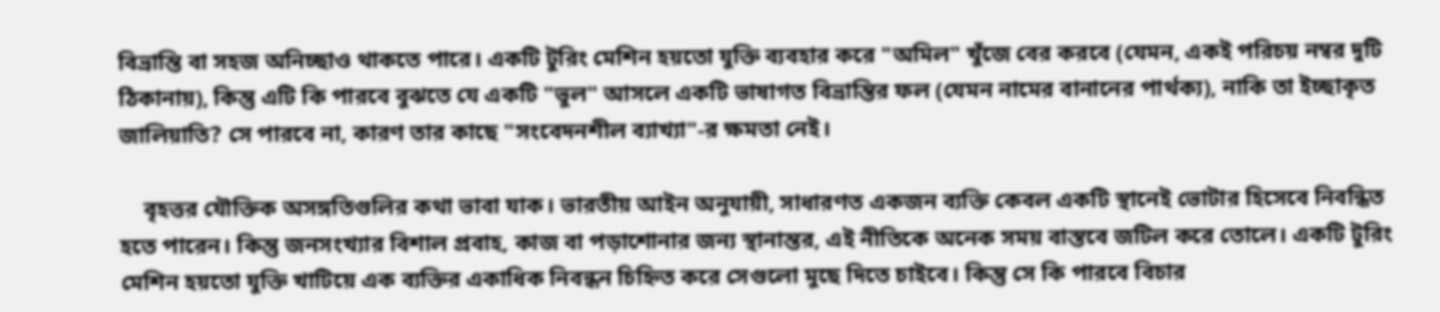বিভ্রান্তি বা সহজ অনিচ্ছাও থাকতে পারে। একটি টুরিং মেশিন হয়তো যুক্তি ব্যবহার করে "অমিল" খুঁজে বের করবে (যেমন, একই পরিচয় নম্বর দুটি ঠিকানায়), কিন্তু এটি কি পারবে বুঝতে যে একটি "ভুল" আসলে একটি ভাষাগত বিভ্রান্তির ফল (যেমন নামের বানানের পার্থক্য), নাকি তা ইচ্ছাকৃত জালিয়াতি? সে পারবে না, কারণ তার কাছে "সংবেদনশীল ব্যাখ্যা"-র ক্ষমতা নেই।

    বৃহত্তর যৌক্তিক অসঙ্গতিগুলির কথা ভাবা যাক। ভারতীয় আইন অনুযায়ী, সাধারণত একজন ব্যক্তি কেবল একটি স্থানেই ভোটার হিসেবে নিবন্ধিত হতে পারেন। কিন্তু জনসংখ্যার বিশাল প্রবাহ, কাজ বা পড়াশোনার জন্য স্থানান্তর, এই নীতিকে অনেক সময় বাস্তবে জটিল করে তোলে। একটি টুরিং মেশিন হয়তো যুক্তি খাটিয়ে এক ব্যক্তির একাধিক নিবন্ধন চিহ্নিত করে সেগুলো মুছে দিতে চাইবে। কিন্তু সে কি পারবে বিচার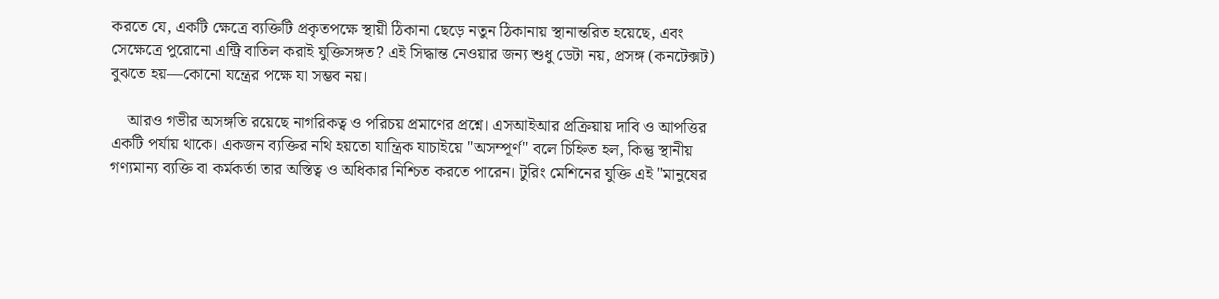করতে যে, একটি ক্ষেত্রে ব্যক্তিটি প্রকৃতপক্ষে স্থায়ী ঠিকানা ছেড়ে নতুন ঠিকানায় স্থানান্তরিত হয়েছে, এবং সেক্ষেত্রে পুরোনো এন্ট্রি বাতিল করাই যুক্তিসঙ্গত? এই সিদ্ধান্ত নেওয়ার জন্য শুধু ডেটা নয়, প্রসঙ্গ (কনটেক্সট) বুঝতে হয়—কোনো যন্ত্রের পক্ষে যা সম্ভব নয়।

    আরও গভীর অসঙ্গতি রয়েছে নাগরিকত্ব ও পরিচয় প্রমাণের প্রশ্নে। এসআইআর প্রক্রিয়ায় দাবি ও আপত্তির একটি পর্যায় থাকে। একজন ব্যক্তির নথি হয়তো যান্ত্রিক যাচাইয়ে "অসম্পূর্ণ" বলে চিহ্নিত হল, কিন্তু স্থানীয় গণ্যমান্য ব্যক্তি বা কর্মকর্তা তার অস্তিত্ব ও অধিকার নিশ্চিত করতে পারেন। টুরিং মেশিনের যুক্তি এই "মানুষের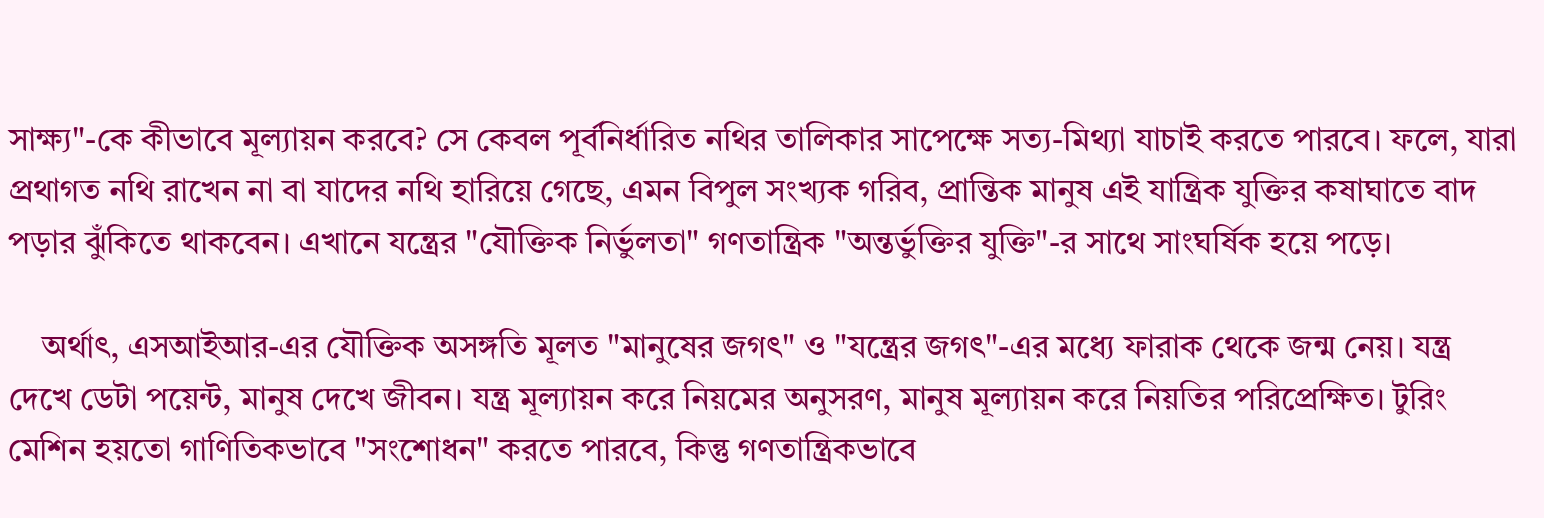সাক্ষ্য"-কে কীভাবে মূল্যায়ন করবে? সে কেবল পূর্বনির্ধারিত নথির তালিকার সাপেক্ষে সত্য-মিথ্যা যাচাই করতে পারবে। ফলে, যারা প্রথাগত নথি রাখেন না বা যাদের নথি হারিয়ে গেছে, এমন বিপুল সংখ্যক গরিব, প্রান্তিক মানুষ এই যান্ত্রিক যুক্তির কষাঘাতে বাদ পড়ার ঝুঁকিতে থাকবেন। এখানে যন্ত্রের "যৌক্তিক নির্ভুলতা" গণতান্ত্রিক "অন্তর্ভুক্তির যুক্তি"-র সাথে সাংঘর্ষিক হয়ে পড়ে।

    অর্থাৎ, এসআইআর-এর যৌক্তিক অসঙ্গতি মূলত "মানুষের জগৎ" ও "যন্ত্রের জগৎ"-এর মধ্যে ফারাক থেকে জন্ম নেয়। যন্ত্র দেখে ডেটা পয়েন্ট, মানুষ দেখে জীবন। যন্ত্র মূল্যায়ন করে নিয়মের অনুসরণ, মানুষ মূল্যায়ন করে নিয়তির পরিপ্রেক্ষিত। টুরিং মেশিন হয়তো গাণিতিকভাবে "সংশোধন" করতে পারবে, কিন্তু গণতান্ত্রিকভাবে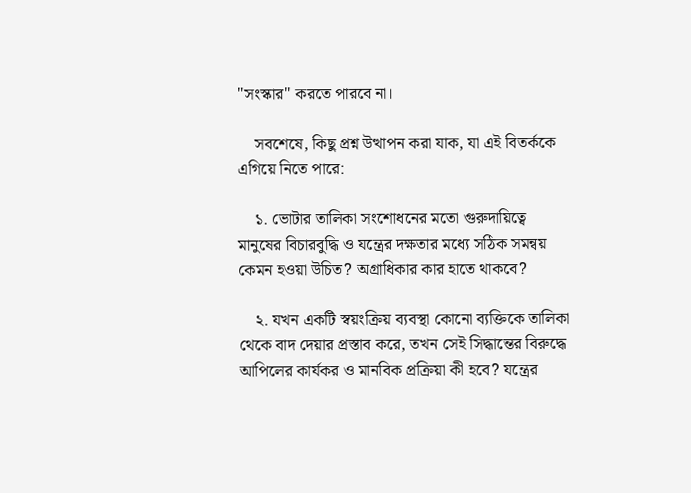"সংস্কার" করতে পারবে না।

    সবশেষে, কিছু প্রশ্ন উত্থাপন করা যাক, যা এই বিতর্ককে এগিয়ে নিতে পারে:

    ১. ভোটার তালিকা সংশোধনের মতো গুরুদায়িত্বে মানুষের বিচারবুদ্ধি ও যন্ত্রের দক্ষতার মধ্যে সঠিক সমন্বয় কেমন হওয়া উচিত? অগ্রাধিকার কার হাতে থাকবে?

    ২. যখন একটি স্বয়ংক্রিয় ব্যবস্থা কোনো ব্যক্তিকে তালিকা থেকে বাদ দেয়ার প্রস্তাব করে, তখন সেই সিদ্ধান্তের বিরুদ্ধে আপিলের কার্যকর ও মানবিক প্রক্রিয়া কী হবে? যন্ত্রের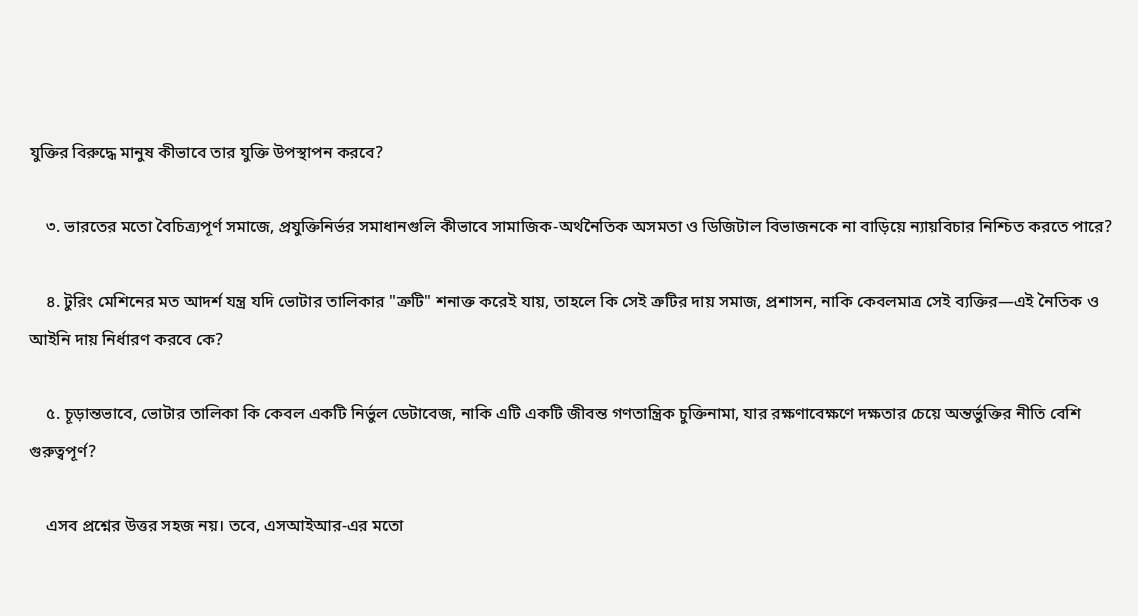যুক্তির বিরুদ্ধে মানুষ কীভাবে তার যুক্তি উপস্থাপন করবে?

    ৩. ভারতের মতো বৈচিত্র্যপূর্ণ সমাজে, প্রযুক্তিনির্ভর সমাধানগুলি কীভাবে সামাজিক-অর্থনৈতিক অসমতা ও ডিজিটাল বিভাজনকে না বাড়িয়ে ন্যায়বিচার নিশ্চিত করতে পারে?

    ৪. টুরিং মেশিনের মত আদর্শ যন্ত্র যদি ভোটার তালিকার "ত্রুটি" শনাক্ত করেই যায়, তাহলে কি সেই ত্রুটির দায় সমাজ, প্রশাসন, নাকি কেবলমাত্র সেই ব্যক্তির—এই নৈতিক ও আইনি দায় নির্ধারণ করবে কে?

    ৫. চূড়ান্তভাবে, ভোটার তালিকা কি কেবল একটি নির্ভুল ডেটাবেজ, নাকি এটি একটি জীবন্ত গণতান্ত্রিক চুক্তিনামা, যার রক্ষণাবেক্ষণে দক্ষতার চেয়ে অন্তর্ভুক্তির নীতি বেশি গুরুত্বপূর্ণ?

    এসব প্রশ্নের উত্তর সহজ নয়। তবে, এসআইআর-এর মতো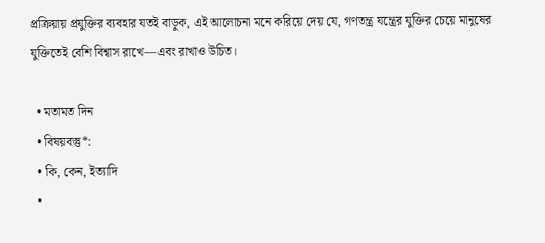প্রক্রিয়ায় প্রযুক্তির ব্যবহার যতই বাড়ুক, এই আলোচনা মনে করিয়ে দেয় যে, গণতন্ত্র যন্ত্রের যুক্তির চেয়ে মানুষের যুক্তিতেই বেশি বিশ্বাস রাখে—এবং রাখাও উচিত।

  • মতামত দিন
  • বিষয়বস্তু*:
  • কি, কেন, ইত্যাদি
  •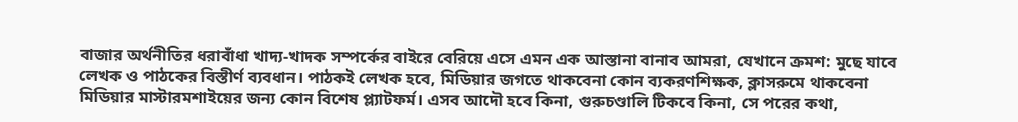বাজার অর্থনীতির ধরাবাঁধা খাদ্য-খাদক সম্পর্কের বাইরে বেরিয়ে এসে এমন এক আস্তানা বানাব আমরা, যেখানে ক্রমশ: মুছে যাবে লেখক ও পাঠকের বিস্তীর্ণ ব্যবধান। পাঠকই লেখক হবে, মিডিয়ার জগতে থাকবেনা কোন ব্যকরণশিক্ষক, ক্লাসরুমে থাকবেনা মিডিয়ার মাস্টারমশাইয়ের জন্য কোন বিশেষ প্ল্যাটফর্ম। এসব আদৌ হবে কিনা, গুরুচণ্ডালি টিকবে কিনা, সে পরের কথা,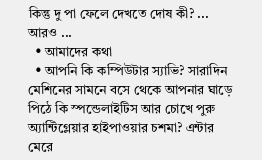কিন্তু দু পা ফেলে দেখতে দোষ কী? ... আরও ...
  • আমাদের কথা
  • আপনি কি কম্পিউটার স্যাভি? সারাদিন মেশিনের সামনে বসে থেকে আপনার ঘাড়ে পিঠে কি স্পন্ডেলাইটিস আর চোখে পুরু অ্যান্টিগ্লেয়ার হাইপাওয়ার চশমা? এন্টার মেরে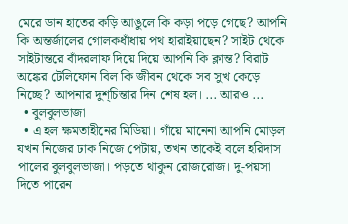মেরে ডান হাতের কড়ি আঙুলে কি কড়া পড়ে গেছে? আপনি কি অন্তর্জালের গোলকধাঁধায় পথ হারাইয়াছেন? সাইট থেকে সাইটান্তরে বাঁদরলাফ দিয়ে দিয়ে আপনি কি ক্লান্ত? বিরাট অঙ্কের টেলিফোন বিল কি জীবন থেকে সব সুখ কেড়ে নিচ্ছে? আপনার দুশ্‌চিন্তার দিন শেষ হল। ... আরও ...
  • বুলবুলভাজা
  • এ হল ক্ষমতাহীনের মিডিয়া। গাঁয়ে মানেনা আপনি মোড়ল যখন নিজের ঢাক নিজে পেটায়, তখন তাকেই বলে হরিদাস পালের বুলবুলভাজা। পড়তে থাকুন রোজরোজ। দু-পয়সা দিতে পারেন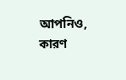আপনিও, কারণ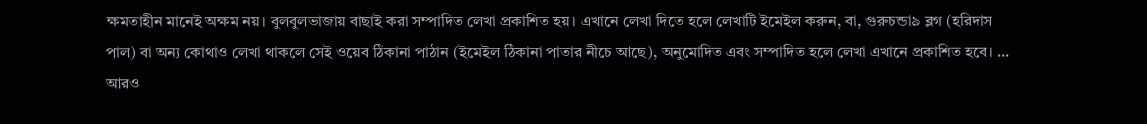ক্ষমতাহীন মানেই অক্ষম নয়। বুলবুলভাজায় বাছাই করা সম্পাদিত লেখা প্রকাশিত হয়। এখানে লেখা দিতে হলে লেখাটি ইমেইল করুন, বা, গুরুচন্ডা৯ ব্লগ (হরিদাস পাল) বা অন্য কোথাও লেখা থাকলে সেই ওয়েব ঠিকানা পাঠান (ইমেইল ঠিকানা পাতার নীচে আছে), অনুমোদিত এবং সম্পাদিত হলে লেখা এখানে প্রকাশিত হবে। ... আরও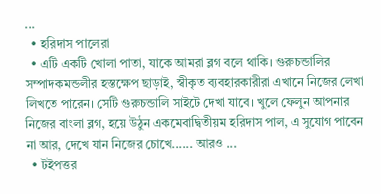...
  • হরিদাস পালেরা
  • এটি একটি খোলা পাতা, যাকে আমরা ব্লগ বলে থাকি। গুরুচন্ডালির সম্পাদকমন্ডলীর হস্তক্ষেপ ছাড়াই, স্বীকৃত ব্যবহারকারীরা এখানে নিজের লেখা লিখতে পারেন। সেটি গুরুচন্ডালি সাইটে দেখা যাবে। খুলে ফেলুন আপনার নিজের বাংলা ব্লগ, হয়ে উঠুন একমেবাদ্বিতীয়ম হরিদাস পাল, এ সুযোগ পাবেন না আর, দেখে যান নিজের চোখে...... আরও ...
  • টইপত্তর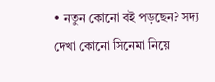• নতুন কোনো বই পড়ছেন? সদ্য দেখা কোনো সিনেমা নিয়ে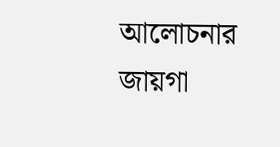আলোচনার জায়গা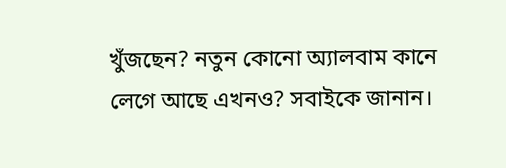খুঁজছেন? নতুন কোনো অ্যালবাম কানে লেগে আছে এখনও? সবাইকে জানান।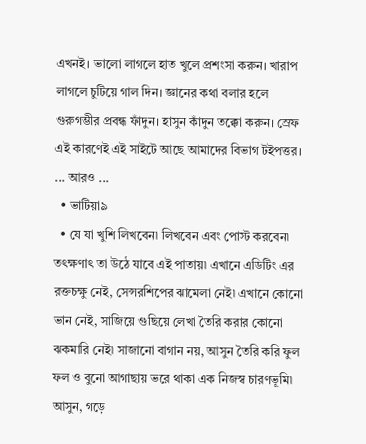এখনই। ভালো লাগলে হাত খুলে প্রশংসা করুন। খারাপ লাগলে চুটিয়ে গাল দিন। জ্ঞানের কথা বলার হলে গুরুগম্ভীর প্রবন্ধ ফাঁদুন। হাসুন কাঁদুন তক্কো করুন। স্রেফ এই কারণেই এই সাইটে আছে আমাদের বিভাগ টইপত্তর। ... আরও ...
  • ভাটিয়া৯
  • যে যা খুশি লিখবেন৷ লিখবেন এবং পোস্ট করবেন৷ তৎক্ষণাৎ তা উঠে যাবে এই পাতায়৷ এখানে এডিটিং এর রক্তচক্ষু নেই, সেন্সরশিপের ঝামেলা নেই৷ এখানে কোনো ভান নেই, সাজিয়ে গুছিয়ে লেখা তৈরি করার কোনো ঝকমারি নেই৷ সাজানো বাগান নয়, আসুন তৈরি করি ফুল ফল ও বুনো আগাছায় ভরে থাকা এক নিজস্ব চারণভূমি৷ আসুন, গড়ে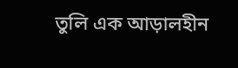তুলি এক আড়ালহীন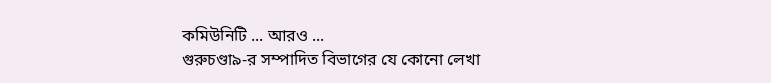কমিউনিটি ... আরও ...
গুরুচণ্ডা৯-র সম্পাদিত বিভাগের যে কোনো লেখা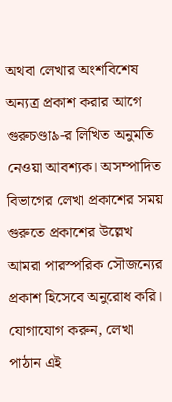অথবা লেখার অংশবিশেষ অন্যত্র প্রকাশ করার আগে গুরুচণ্ডা৯-র লিখিত অনুমতি নেওয়া আবশ্যক। অসম্পাদিত বিভাগের লেখা প্রকাশের সময় গুরুতে প্রকাশের উল্লেখ আমরা পারস্পরিক সৌজন্যের প্রকাশ হিসেবে অনুরোধ করি। যোগাযোগ করুন, লেখা পাঠান এই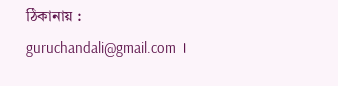ঠিকানায় : guruchandali@gmail.com ।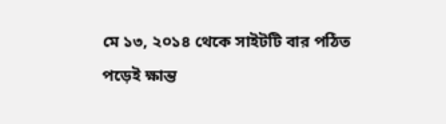মে ১৩, ২০১৪ থেকে সাইটটি বার পঠিত
পড়েই ক্ষান্ত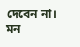দেবেন না। মন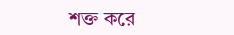শক্ত করে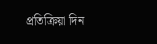প্রতিক্রিয়া দিন